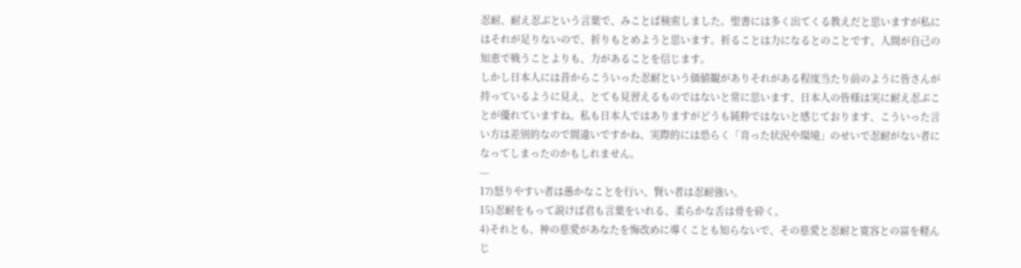忍耐、耐え忍ぶという言葉で、みことば検索しました。聖書には多く出てくる教えだと思いますが私にはそれが足りないので、祈りもとめようと思います。祈ることは力になるとのことです、人間が自己の知恵で戦うことよりも、力があることを信じます。
しかし日本人には昔からこういった忍耐という価値観がありそれがある程度当たり前のように皆さんが持っているように見え、とても見習えるものではないと常に思います、日本人の皆様は実に耐え忍ぶことが優れていますね。私も日本人ではありますがどうも純粋ではないと感じております、こういった言い方は差別的なので間違いですかね、実際的には恐らく「育った状況や環境」のせいで忍耐がない者になってしまったのかもしれません。
---
17)怒りやすい者は愚かなことを行い、賢い者は忍耐強い。
15)忍耐をもって説けば君も言葉をいれる、柔らかな舌は骨を砕く。
4)それとも、神の慈愛があなたを悔改めに導くことも知らないで、その慈愛と忍耐と寛容との富を軽んじ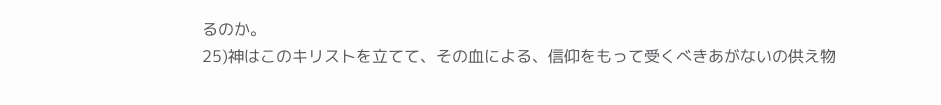るのか。
25)神はこのキリストを立てて、その血による、信仰をもって受くべきあがないの供え物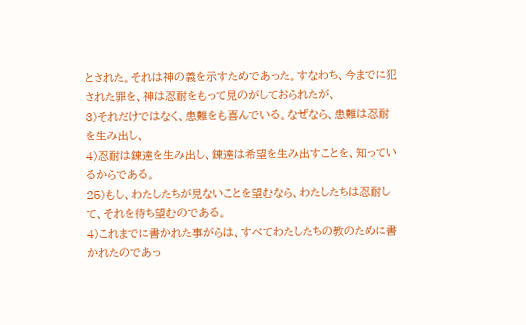とされた。それは神の義を示すためであった。すなわち、今までに犯された罪を、神は忍耐をもって見のがしておられたが、
3)それだけではなく、患難をも喜んでいる。なぜなら、患難は忍耐を生み出し、
4)忍耐は錬達を生み出し、錬達は希望を生み出すことを、知っているからである。
25)もし、わたしたちが見ないことを望むなら、わたしたちは忍耐して、それを待ち望むのである。
4)これまでに書かれた事がらは、すべてわたしたちの教のために書かれたのであっ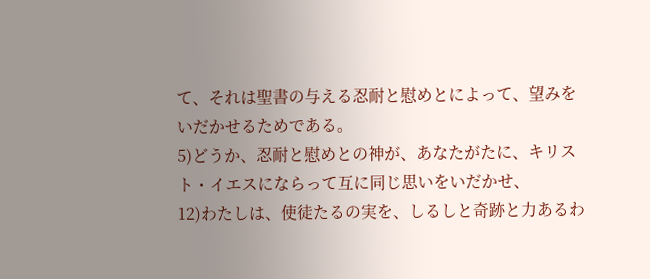て、それは聖書の与える忍耐と慰めとによって、望みをいだかせるためである。
5)どうか、忍耐と慰めとの神が、あなたがたに、キリスト・イエスにならって互に同じ思いをいだかせ、
12)わたしは、使徒たるの実を、しるしと奇跡と力あるわ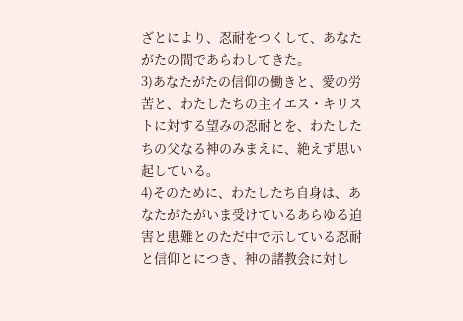ざとにより、忍耐をつくして、あなたがたの間であらわしてきた。
3)あなたがたの信仰の働きと、愛の労苦と、わたしたちの主イエス・キリストに対する望みの忍耐とを、わたしたちの父なる神のみまえに、絶えず思い起している。
4)そのために、わたしたち自身は、あなたがたがいま受けているあらゆる迫害と患難とのただ中で示している忍耐と信仰とにつき、神の諸教会に対し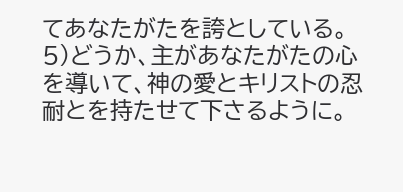てあなたがたを誇としている。
5)どうか、主があなたがたの心を導いて、神の愛とキリストの忍耐とを持たせて下さるように。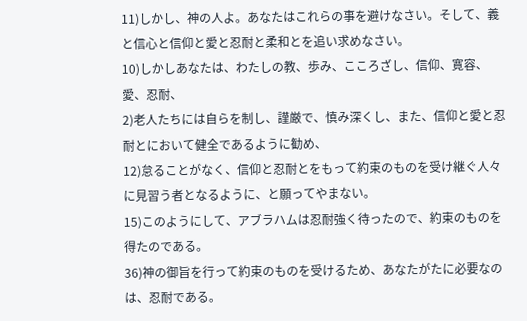11)しかし、神の人よ。あなたはこれらの事を避けなさい。そして、義と信心と信仰と愛と忍耐と柔和とを追い求めなさい。
10)しかしあなたは、わたしの教、歩み、こころざし、信仰、寛容、愛、忍耐、
2)老人たちには自らを制し、謹厳で、慎み深くし、また、信仰と愛と忍耐とにおいて健全であるように勧め、
12)怠ることがなく、信仰と忍耐とをもって約束のものを受け継ぐ人々に見習う者となるように、と願ってやまない。
15)このようにして、アブラハムは忍耐強く待ったので、約束のものを得たのである。
36)神の御旨を行って約束のものを受けるため、あなたがたに必要なのは、忍耐である。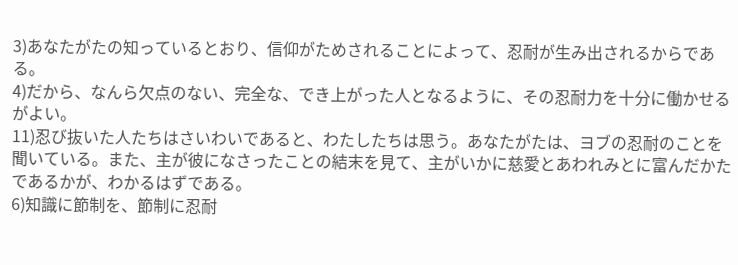3)あなたがたの知っているとおり、信仰がためされることによって、忍耐が生み出されるからである。
4)だから、なんら欠点のない、完全な、でき上がった人となるように、その忍耐力を十分に働かせるがよい。
11)忍び抜いた人たちはさいわいであると、わたしたちは思う。あなたがたは、ヨブの忍耐のことを聞いている。また、主が彼になさったことの結末を見て、主がいかに慈愛とあわれみとに富んだかたであるかが、わかるはずである。
6)知識に節制を、節制に忍耐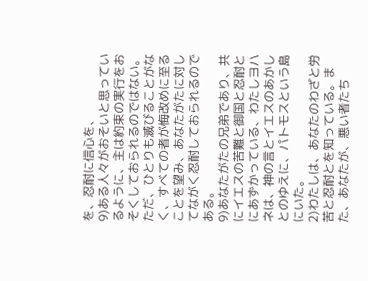を、忍耐に信心を、
9)ある人々がおそいと思っているように、主は約束の実行をおそくしておられるのではない。ただ、ひとりも滅びることがなく、すべての者が悔改めに至ることを望み、あなたがたに対してながく忍耐しておられるのである。
9)あなたがたの兄弟であり、共にイエスの苦難と御国と忍耐とにあずかっている、わたしヨハネは、神の言とイエスのあかしとのゆえに、パトモスという島にいた。
2)わたしは、あなたのわざと労苦と忍耐とを知っている。また、あなたが、悪い者たち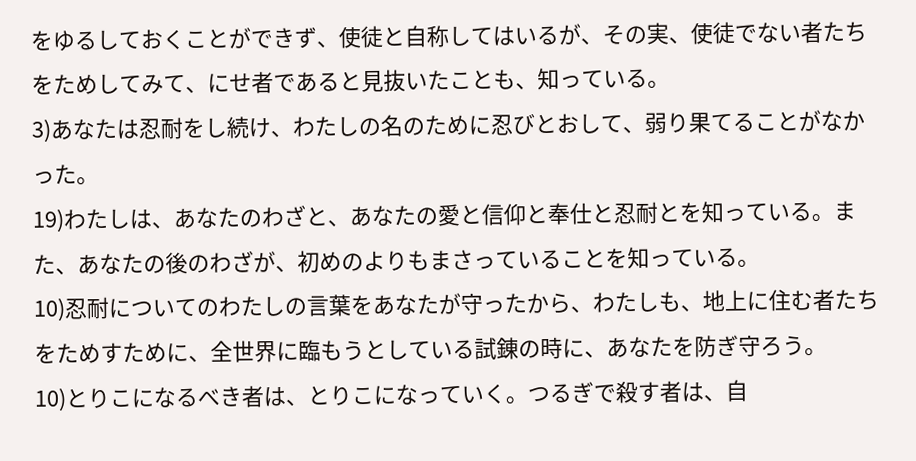をゆるしておくことができず、使徒と自称してはいるが、その実、使徒でない者たちをためしてみて、にせ者であると見抜いたことも、知っている。
3)あなたは忍耐をし続け、わたしの名のために忍びとおして、弱り果てることがなかった。
19)わたしは、あなたのわざと、あなたの愛と信仰と奉仕と忍耐とを知っている。また、あなたの後のわざが、初めのよりもまさっていることを知っている。
10)忍耐についてのわたしの言葉をあなたが守ったから、わたしも、地上に住む者たちをためすために、全世界に臨もうとしている試錬の時に、あなたを防ぎ守ろう。
10)とりこになるべき者は、とりこになっていく。つるぎで殺す者は、自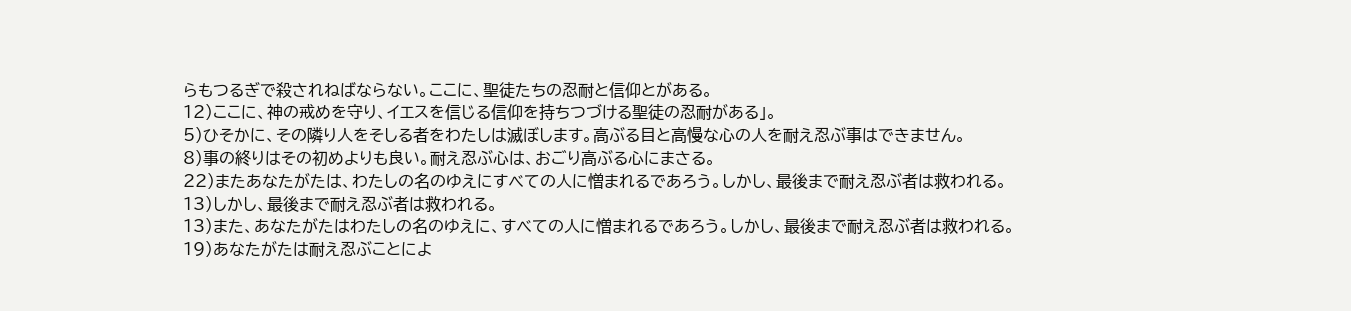らもつるぎで殺されねばならない。ここに、聖徒たちの忍耐と信仰とがある。
12)ここに、神の戒めを守り、イエスを信じる信仰を持ちつづける聖徒の忍耐がある」。
5)ひそかに、その隣り人をそしる者をわたしは滅ぼします。高ぶる目と高慢な心の人を耐え忍ぶ事はできません。
8)事の終りはその初めよりも良い。耐え忍ぶ心は、おごり高ぶる心にまさる。
22)またあなたがたは、わたしの名のゆえにすべての人に憎まれるであろう。しかし、最後まで耐え忍ぶ者は救われる。
13)しかし、最後まで耐え忍ぶ者は救われる。
13)また、あなたがたはわたしの名のゆえに、すべての人に憎まれるであろう。しかし、最後まで耐え忍ぶ者は救われる。
19)あなたがたは耐え忍ぶことによ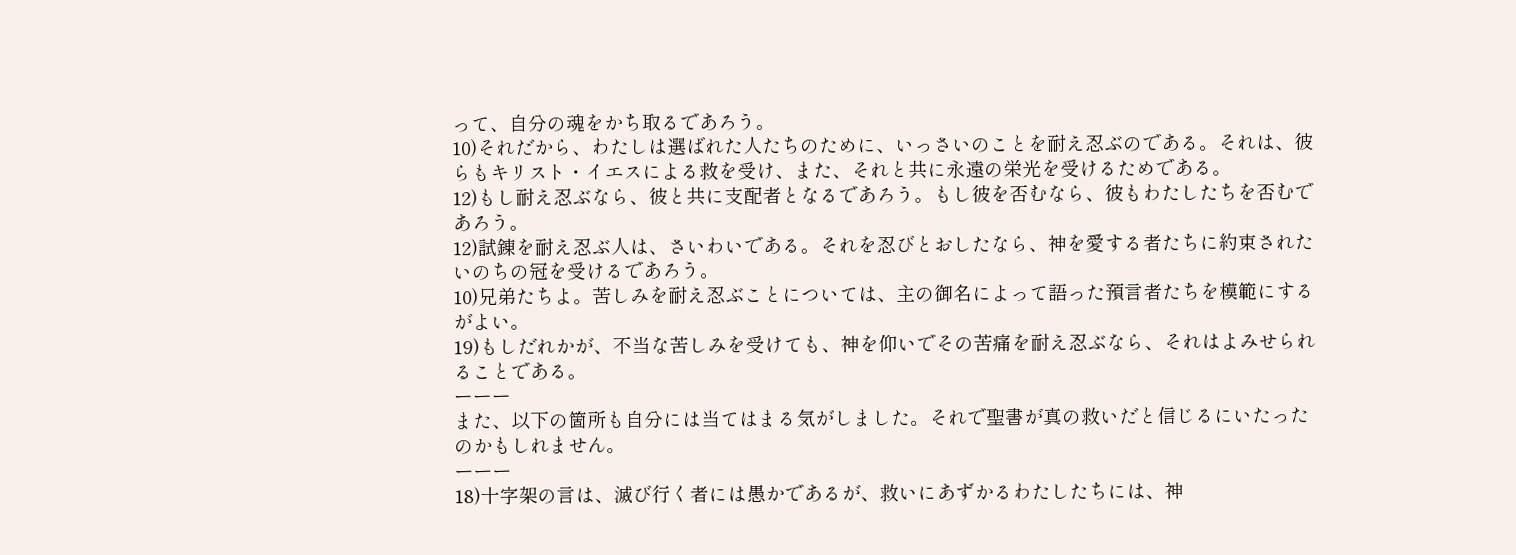って、自分の魂をかち取るであろう。
10)それだから、わたしは選ばれた人たちのために、いっさいのことを耐え忍ぶのである。それは、彼らもキリスト・イエスによる救を受け、また、それと共に永遠の栄光を受けるためである。
12)もし耐え忍ぶなら、彼と共に支配者となるであろう。もし彼を否むなら、彼もわたしたちを否むであろう。
12)試錬を耐え忍ぶ人は、さいわいである。それを忍びとおしたなら、神を愛する者たちに約束されたいのちの冠を受けるであろう。
10)兄弟たちよ。苦しみを耐え忍ぶことについては、主の御名によって語った預言者たちを模範にするがよい。
19)もしだれかが、不当な苦しみを受けても、神を仰いでその苦痛を耐え忍ぶなら、それはよみせられることである。
ーーー
また、以下の箇所も自分には当てはまる気がしました。それで聖書が真の救いだと信じるにいたったのかもしれません。
ーーー
18)十字架の言は、滅び行く者には愚かであるが、救いにあずかるわたしたちには、神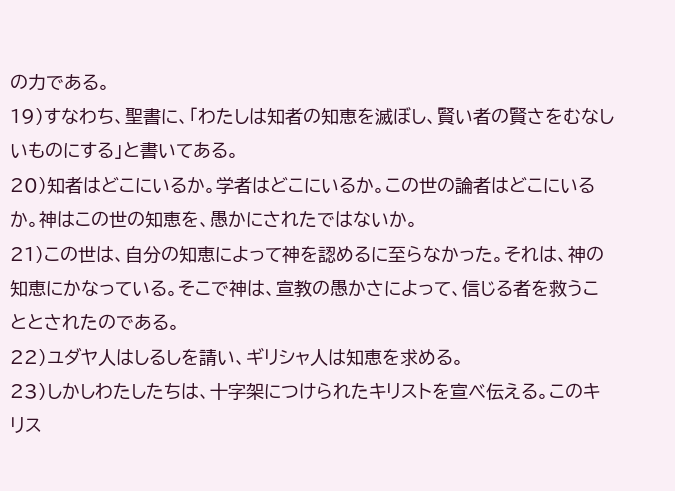の力である。
19)すなわち、聖書に、「わたしは知者の知恵を滅ぼし、賢い者の賢さをむなしいものにする」と書いてある。
20)知者はどこにいるか。学者はどこにいるか。この世の論者はどこにいるか。神はこの世の知恵を、愚かにされたではないか。
21)この世は、自分の知恵によって神を認めるに至らなかった。それは、神の知恵にかなっている。そこで神は、宣教の愚かさによって、信じる者を救うこととされたのである。
22)ユダヤ人はしるしを請い、ギリシャ人は知恵を求める。
23)しかしわたしたちは、十字架につけられたキリストを宣べ伝える。このキリス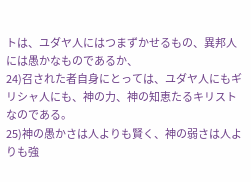トは、ユダヤ人にはつまずかせるもの、異邦人には愚かなものであるか、
24)召された者自身にとっては、ユダヤ人にもギリシャ人にも、神の力、神の知恵たるキリストなのである。
25)神の愚かさは人よりも賢く、神の弱さは人よりも強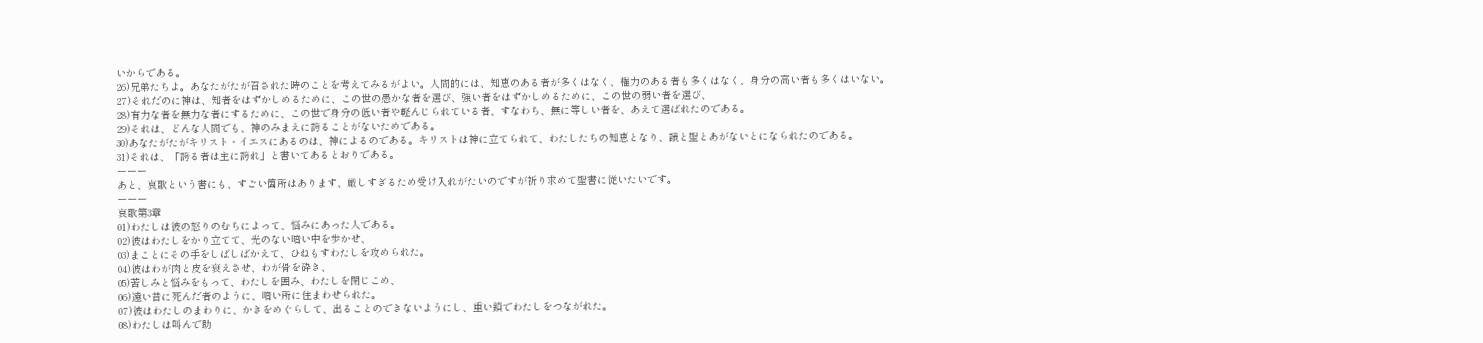いからである。
26)兄弟たちよ。あなたがたが召された時のことを考えてみるがよい。人間的には、知恵のある者が多くはなく、権力のある者も多くはなく、身分の高い者も多くはいない。
27)それだのに神は、知者をはずかしめるために、この世の愚かな者を選び、強い者をはずかしめるために、この世の弱い者を選び、
28)有力な者を無力な者にするために、この世で身分の低い者や軽んじられている者、すなわち、無に等しい者を、あえて選ばれたのである。
29)それは、どんな人間でも、神のみまえに誇ることがないためである。
30)あなたがたがキリスト・イエスにあるのは、神によるのである。キリストは神に立てられて、わたしたちの知恵となり、議と聖とあがないとになられたのである。
31)それは、「誇る者は主に誇れ」と書いてあるとおりである。
ーーー
あと、哀歌という書にも、すごい箇所はあります、厳しすぎるため受け入れがたいのですが祈り求めて聖書に従いたいです。
ーーー
哀歌第3章
01)わたしは彼の怒りのむちによって、悩みにあった人である。
02)彼はわたしをかり立てて、光のない暗い中を歩かせ、
03)まことにその手をしばしばかえて、ひねもすわたしを攻められた。
04)彼はわが肉と皮を衰えさせ、わが骨を砕き、
05)苦しみと悩みをもって、わたしを囲み、わたしを閉じこめ、
06)遠い昔に死んだ者のように、暗い所に住まわせられた。
07)彼はわたしのまわりに、かきをめぐらして、出ることのできないようにし、重い鎖でわたしをつながれた。
08)わたしは叫んで助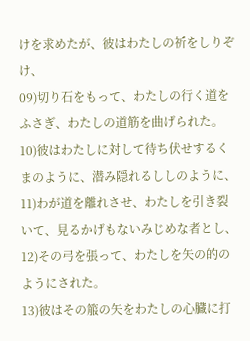けを求めたが、彼はわたしの祈をしりぞけ、
09)切り石をもって、わたしの行く道をふさぎ、わたしの道筋を曲げられた。
10)彼はわたしに対して待ち伏せするくまのように、潜み隠れるししのように、
11)わが道を離れさせ、わたしを引き裂いて、見るかげもないみじめな者とし、
12)その弓を張って、わたしを矢の的のようにされた。
13)彼はその箙の矢をわたしの心臓に打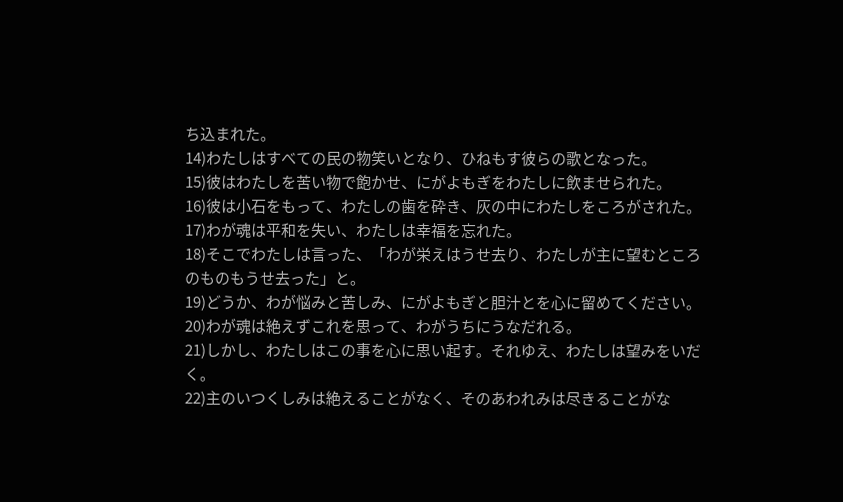ち込まれた。
14)わたしはすべての民の物笑いとなり、ひねもす彼らの歌となった。
15)彼はわたしを苦い物で飽かせ、にがよもぎをわたしに飲ませられた。
16)彼は小石をもって、わたしの歯を砕き、灰の中にわたしをころがされた。
17)わが魂は平和を失い、わたしは幸福を忘れた。
18)そこでわたしは言った、「わが栄えはうせ去り、わたしが主に望むところのものもうせ去った」と。
19)どうか、わが悩みと苦しみ、にがよもぎと胆汁とを心に留めてください。
20)わが魂は絶えずこれを思って、わがうちにうなだれる。
21)しかし、わたしはこの事を心に思い起す。それゆえ、わたしは望みをいだく。
22)主のいつくしみは絶えることがなく、そのあわれみは尽きることがな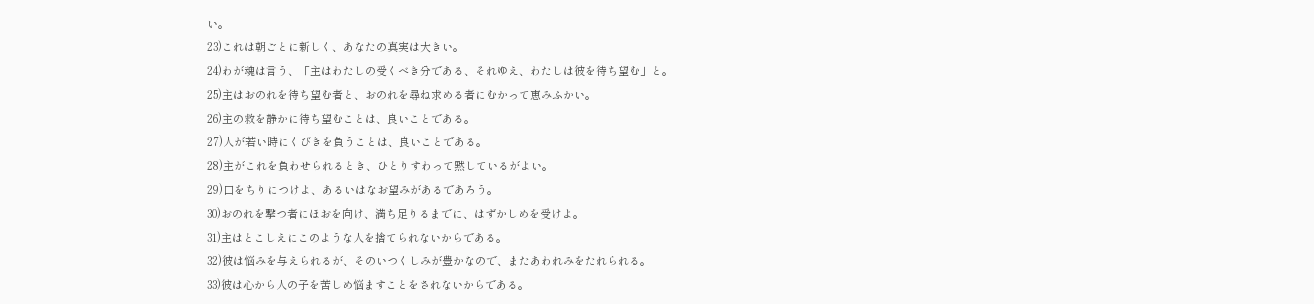い。
23)これは朝ごとに新しく、あなたの真実は大きい。
24)わが魂は言う、「主はわたしの受くべき分である、それゆえ、わたしは彼を待ち望む」と。
25)主はおのれを待ち望む者と、おのれを尋ね求める者にむかって恵みふかい。
26)主の救を静かに待ち望むことは、良いことである。
27)人が若い時にくびきを負うことは、良いことである。
28)主がこれを負わせられるとき、ひとりすわって黙しているがよい。
29)口をちりにつけよ、あるいはなお望みがあるであろう。
30)おのれを撃つ者にほおを向け、満ち足りるまでに、はずかしめを受けよ。
31)主はとこしえにこのような人を捨てられないからである。
32)彼は悩みを与えられるが、そのいつくしみが豊かなので、またあわれみをたれられる。
33)彼は心から人の子を苦しめ悩ますことをされないからである。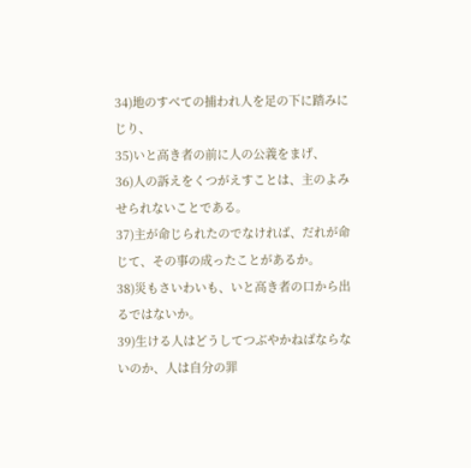34)地のすべての捕われ人を足の下に踏みにじり、
35)いと高き者の前に人の公義をまげ、
36)人の訴えをくつがえすことは、主のよみせられないことである。
37)主が命じられたのでなければ、だれが命じて、その事の成ったことがあるか。
38)災もさいわいも、いと高き者の口から出るではないか。
39)生ける人はどうしてつぶやかねばならないのか、人は自分の罪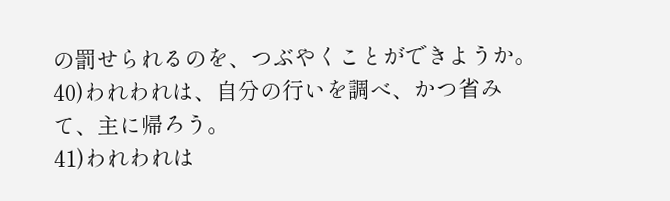の罰せられるのを、つぶやくことができようか。
40)われわれは、自分の行いを調べ、かつ省みて、主に帰ろう。
41)われわれは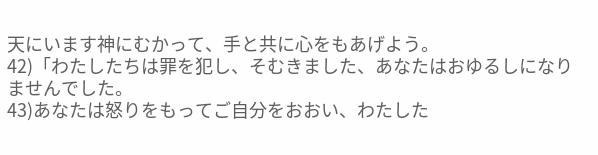天にいます神にむかって、手と共に心をもあげよう。
42)「わたしたちは罪を犯し、そむきました、あなたはおゆるしになりませんでした。
43)あなたは怒りをもってご自分をおおい、わたした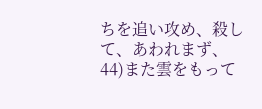ちを追い攻め、殺して、あわれまず、
44)また雲をもって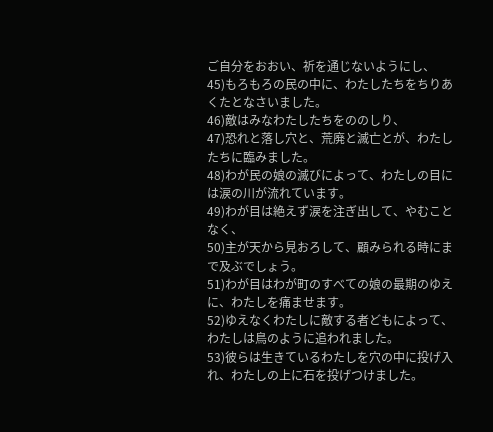ご自分をおおい、祈を通じないようにし、
45)もろもろの民の中に、わたしたちをちりあくたとなさいました。
46)敵はみなわたしたちをののしり、
47)恐れと落し穴と、荒廃と滅亡とが、わたしたちに臨みました。
48)わが民の娘の滅びによって、わたしの目には涙の川が流れています。
49)わが目は絶えず涙を注ぎ出して、やむことなく、
50)主が天から見おろして、顧みられる時にまで及ぶでしょう。
51)わが目はわが町のすべての娘の最期のゆえに、わたしを痛ませます。
52)ゆえなくわたしに敵する者どもによって、わたしは鳥のように追われました。
53)彼らは生きているわたしを穴の中に投げ入れ、わたしの上に石を投げつけました。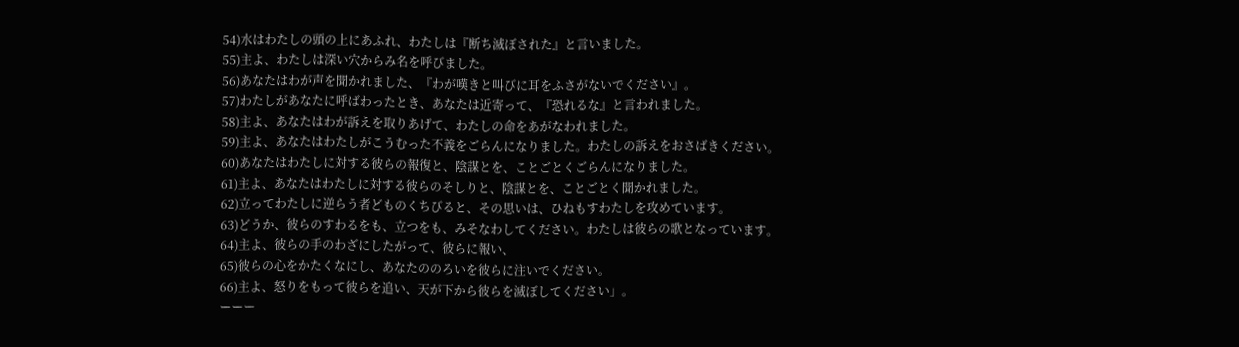54)水はわたしの頭の上にあふれ、わたしは『断ち滅ぼされた』と言いました。
55)主よ、わたしは深い穴からみ名を呼びました。
56)あなたはわが声を聞かれました、『わが嘆きと叫びに耳をふさがないでください』。
57)わたしがあなたに呼ばわったとき、あなたは近寄って、『恐れるな』と言われました。
58)主よ、あなたはわが訴えを取りあげて、わたしの命をあがなわれました。
59)主よ、あなたはわたしがこうむった不義をごらんになりました。わたしの訴えをおさばきください。
60)あなたはわたしに対する彼らの報復と、陰謀とを、ことごとくごらんになりました。
61)主よ、あなたはわたしに対する彼らのそしりと、陰謀とを、ことごとく聞かれました。
62)立ってわたしに逆らう者どものくちびると、その思いは、ひねもすわたしを攻めています。
63)どうか、彼らのすわるをも、立つをも、みそなわしてください。わたしは彼らの歌となっています。
64)主よ、彼らの手のわざにしたがって、彼らに報い、
65)彼らの心をかたくなにし、あなたののろいを彼らに注いでください。
66)主よ、怒りをもって彼らを追い、天が下から彼らを滅ぼしてください」。
ーーー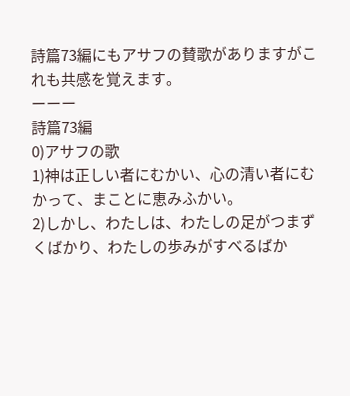詩篇73編にもアサフの賛歌がありますがこれも共感を覚えます。
ーーー
詩篇73編
0)アサフの歌
1)神は正しい者にむかい、心の清い者にむかって、まことに恵みふかい。
2)しかし、わたしは、わたしの足がつまずくばかり、わたしの歩みがすべるばか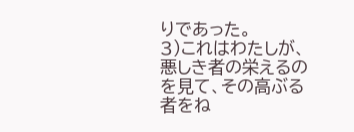りであった。
3)これはわたしが、悪しき者の栄えるのを見て、その高ぶる者をね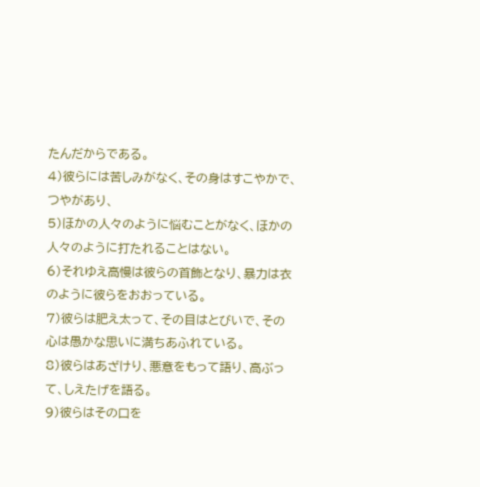たんだからである。
4)彼らには苦しみがなく、その身はすこやかで、つやがあり、
5)ほかの人々のように悩むことがなく、ほかの人々のように打たれることはない。
6)それゆえ高慢は彼らの首飾となり、暴力は衣のように彼らをおおっている。
7)彼らは肥え太って、その目はとびいで、その心は愚かな思いに満ちあふれている。
8)彼らはあざけり、悪意をもって語り、高ぶって、しえたげを語る。
9)彼らはその口を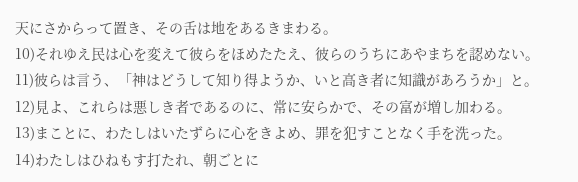天にさからって置き、その舌は地をあるきまわる。
10)それゆえ民は心を変えて彼らをほめたたえ、彼らのうちにあやまちを認めない。
11)彼らは言う、「神はどうして知り得ようか、いと高き者に知識があろうか」と。
12)見よ、これらは悪しき者であるのに、常に安らかで、その富が増し加わる。
13)まことに、わたしはいたずらに心をきよめ、罪を犯すことなく手を洗った。
14)わたしはひねもす打たれ、朝ごとに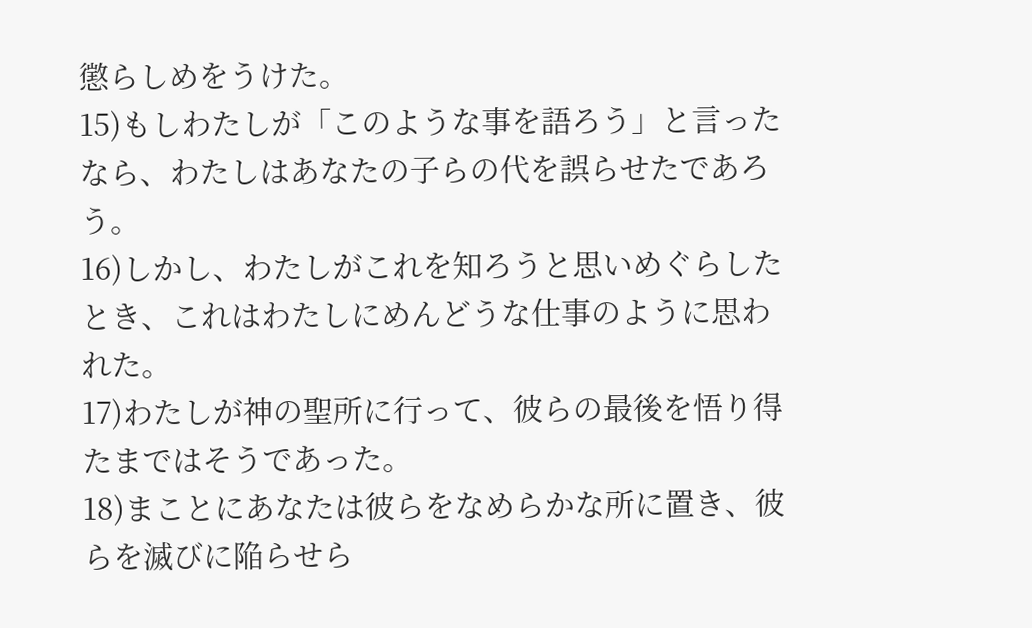懲らしめをうけた。
15)もしわたしが「このような事を語ろう」と言ったなら、わたしはあなたの子らの代を誤らせたであろう。
16)しかし、わたしがこれを知ろうと思いめぐらしたとき、これはわたしにめんどうな仕事のように思われた。
17)わたしが神の聖所に行って、彼らの最後を悟り得たまではそうであった。
18)まことにあなたは彼らをなめらかな所に置き、彼らを滅びに陥らせら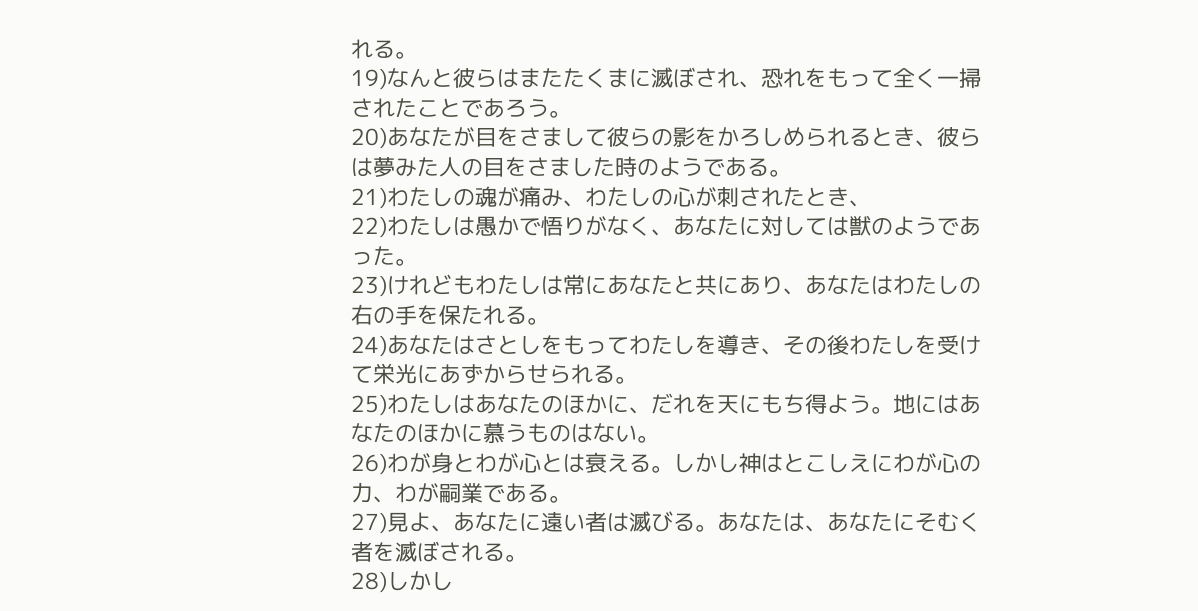れる。
19)なんと彼らはまたたくまに滅ぼされ、恐れをもって全く一掃されたことであろう。
20)あなたが目をさまして彼らの影をかろしめられるとき、彼らは夢みた人の目をさました時のようである。
21)わたしの魂が痛み、わたしの心が刺されたとき、
22)わたしは愚かで悟りがなく、あなたに対しては獣のようであった。
23)けれどもわたしは常にあなたと共にあり、あなたはわたしの右の手を保たれる。
24)あなたはさとしをもってわたしを導き、その後わたしを受けて栄光にあずからせられる。
25)わたしはあなたのほかに、だれを天にもち得よう。地にはあなたのほかに慕うものはない。
26)わが身とわが心とは衰える。しかし神はとこしえにわが心の力、わが嗣業である。
27)見よ、あなたに遠い者は滅びる。あなたは、あなたにそむく者を滅ぼされる。
28)しかし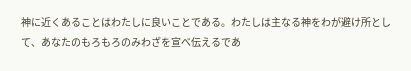神に近くあることはわたしに良いことである。わたしは主なる神をわが避け所として、あなたのもろもろのみわざを宣べ伝えるであ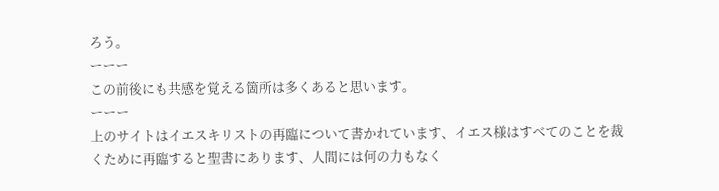ろう。
ーーー
この前後にも共感を覚える箇所は多くあると思います。
ーーー
上のサイトはイエスキリストの再臨について書かれています、イエス様はすべてのことを裁くために再臨すると聖書にあります、人間には何の力もなく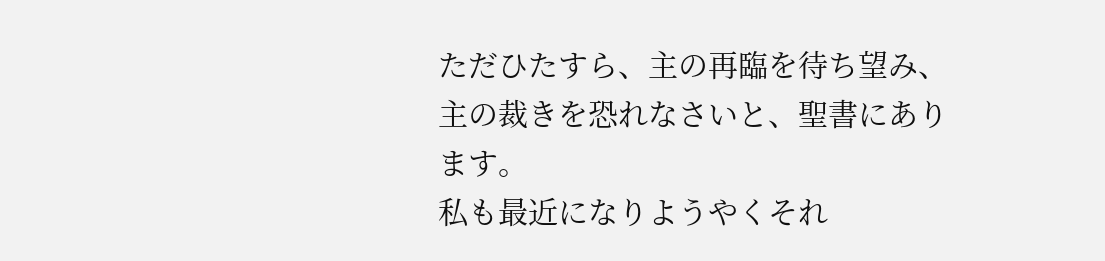ただひたすら、主の再臨を待ち望み、主の裁きを恐れなさいと、聖書にあります。
私も最近になりようやくそれ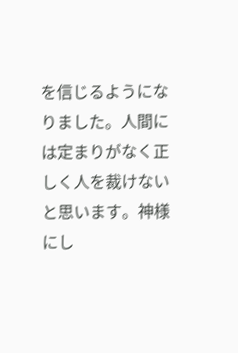を信じるようになりました。人間には定まりがなく正しく人を裁けないと思います。神様にし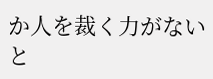か人を裁く力がないと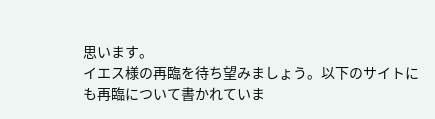思います。
イエス様の再臨を待ち望みましょう。以下のサイトにも再臨について書かれていま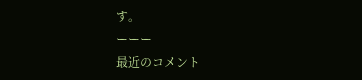す。
ーーー
最近のコメント